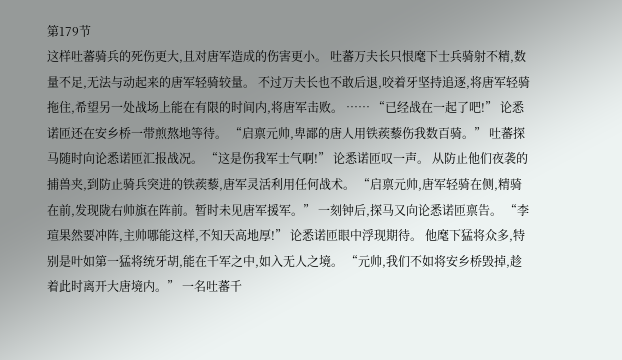第179节
这样吐蕃骑兵的死伤更大,且对唐军造成的伤害更小。 吐蕃万夫长只恨麾下士兵骑射不精,数量不足,无法与动起来的唐军轻骑较量。 不过万夫长也不敢后退,咬着牙坚持追逐,将唐军轻骑拖住,希望另一处战场上能在有限的时间内,将唐军击败。 …… “已经战在一起了吧!” 论悉诺匝还在安乡桥一带煎熬地等待。 “启禀元帅,卑鄙的唐人用铁蒺藜伤我数百骑。” 吐蕃探马随时向论悉诺匝汇报战况。 “这是伤我军士气啊!” 论悉诺匝叹一声。 从防止他们夜袭的捕兽夹,到防止骑兵突进的铁蒺藜,唐军灵活利用任何战术。 “启禀元帅,唐军轻骑在侧,精骑在前,发现陇右帅旗在阵前。暂时未见唐军援军。” 一刻钟后,探马又向论悉诺匝禀告。 “李瑄果然要冲阵,主帅哪能这样,不知天高地厚!” 论悉诺匝眼中浮现期待。 他麾下猛将众多,特别是叶如第一猛将统牙胡,能在千军之中,如入无人之境。 “元帅,我们不如将安乡桥毁掉,趁着此时离开大唐境内。” 一名吐蕃千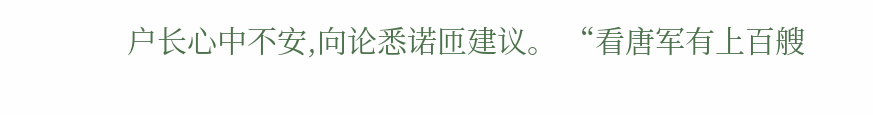户长心中不安,向论悉诺匝建议。 “看唐军有上百艘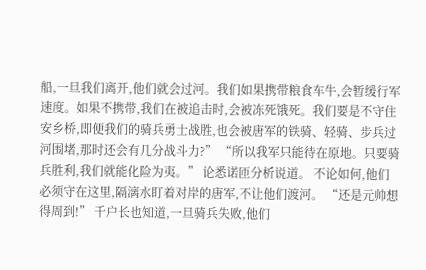船,一旦我们离开,他们就会过河。我们如果携带粮食车牛,会暂缓行军速度。如果不携带,我们在被追击时,会被冻死饿死。我们要是不守住安乡桥,即便我们的骑兵勇士战胜,也会被唐军的铁骑、轻骑、步兵过河围堵,那时还会有几分战斗力?” “所以我军只能待在原地。只要骑兵胜利,我们就能化险为夷。” 论悉诺匝分析说道。 不论如何,他们必须守在这里,隔漓水盯着对岸的唐军,不让他们渡河。 “还是元帅想得周到!” 千户长也知道,一旦骑兵失败,他们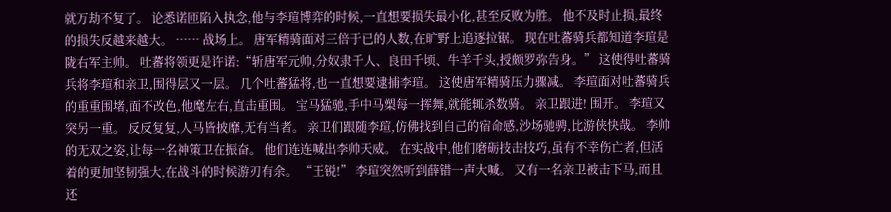就万劫不复了。 论悉诺匝陷入执念,他与李瑄博弈的时候,一直想要损失最小化,甚至反败为胜。 他不及时止损,最终的损失反越来越大。 …… 战场上。 唐军精骑面对三倍于已的人数,在旷野上追逐拉锯。 现在吐蕃骑兵都知道李瑄是陇右军主帅。 吐蕃将领更是许诺:“斩唐军元帅,分奴隶千人、良田千顷、牛羊千头,授颇罗弥告身。” 这使得吐蕃骑兵将李瑄和亲卫,围得层又一层。 几个吐蕃猛将,也一直想要逮捕李瑄。 这使唐军精骑压力骤减。 李瑄面对吐蕃骑兵的重重围堵,面不改色,他麾左右,直击重围。 宝马猛驰,手中马槊每一挥舞,就能辄杀数骑。 亲卫跟进! 围开。 李瑄又突另一重。 反反复复,人马皆披靡,无有当者。 亲卫们跟随李瑄,仿佛找到自己的宿命感,沙场驰骋,比游侠快哉。 李帅的无双之姿,让每一名神策卫在振奋。 他们连连喊出李帅天威。 在实战中,他们磨砺技击技巧,虽有不幸伤亡者,但活着的更加坚韧强大,在战斗的时候游刃有余。 “王锐!” 李瑄突然听到薛错一声大喊。 又有一名亲卫被击下马,而且还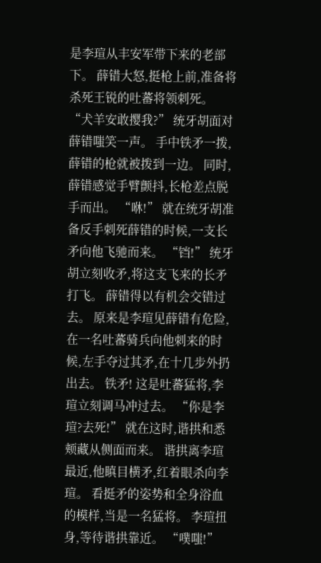是李瑄从丰安军带下来的老部下。 薛错大怒,挺枪上前,准备将杀死王锐的吐蕃将领刺死。 “犬羊安敢撄我?” 统牙胡面对薛错嗤笑一声。 手中铁矛一拨,薛错的枪就被拨到一边。 同时,薛错感觉手臂颤抖,长枪差点脱手而出。 “咻!” 就在统牙胡准备反手刺死薛错的时候,一支长矛向他飞驰而来。 “铛!” 统牙胡立刻收矛,将这支飞来的长矛打飞。 薛错得以有机会交错过去。 原来是李瑄见薛错有危险,在一名吐蕃骑兵向他刺来的时候,左手夺过其矛,在十几步外扔出去。 铁矛! 这是吐蕃猛将,李瑄立刻调马冲过去。 “你是李瑄?去死!” 就在这时,谐拱和悉颊藏从侧面而来。 谐拱离李瑄最近,他瞋目横矛,红着眼杀向李瑄。 看挺矛的姿势和全身浴血的模样,当是一名猛将。 李瑄扭身,等待谐拱靠近。 “噗嗤!”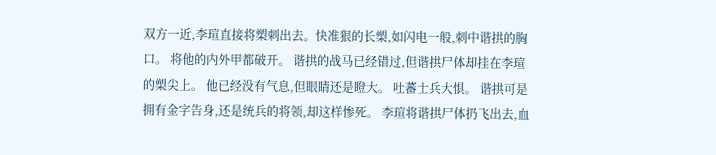双方一近,李瑄直接将槊刺出去。快准狠的长槊,如闪电一般,刺中谐拱的胸口。 将他的内外甲都破开。 谐拱的战马已经错过,但谐拱尸体却挂在李瑄的槊尖上。 他已经没有气息,但眼睛还是瞪大。 吐蕃士兵大惧。 谐拱可是拥有金字告身,还是统兵的将领,却这样惨死。 李瑄将谐拱尸体扔飞出去,血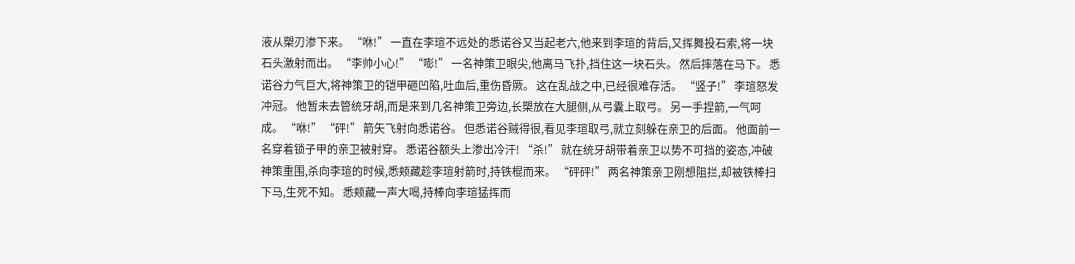液从槊刃渗下来。 “咻!” 一直在李瑄不远处的悉诺谷又当起老六,他来到李瑄的背后,又挥舞投石索,将一块石头激射而出。 “李帅小心!” “嘭!” 一名神策卫眼尖,他离马飞扑,挡住这一块石头。 然后摔落在马下。 悉诺谷力气巨大,将神策卫的铠甲砸凹陷,吐血后,重伤昏厥。 这在乱战之中,已经很难存活。 “竖子!” 李瑄怒发冲冠。 他暂未去管统牙胡,而是来到几名神策卫旁边,长槊放在大腿侧,从弓囊上取弓。 另一手捏箭,一气呵成。 “咻!” “砰!” 箭矢飞射向悉诺谷。 但悉诺谷贼得很,看见李瑄取弓,就立刻躲在亲卫的后面。 他面前一名穿着锁子甲的亲卫被射穿。 悉诺谷额头上渗出冷汗! “杀!” 就在统牙胡带着亲卫以势不可挡的姿态,冲破神策重围,杀向李瑄的时候,悉颊藏趁李瑄射箭时,持铁棍而来。 “砰砰!” 两名神策亲卫刚想阻拦,却被铁棒扫下马,生死不知。 悉颊藏一声大喝,持棒向李瑄猛挥而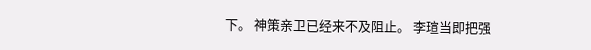下。 神策亲卫已经来不及阻止。 李瑄当即把强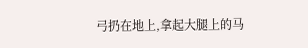弓扔在地上,拿起大腿上的马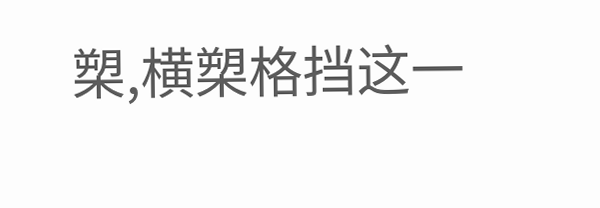槊,横槊格挡这一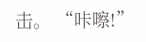击。 “咔嚓!”